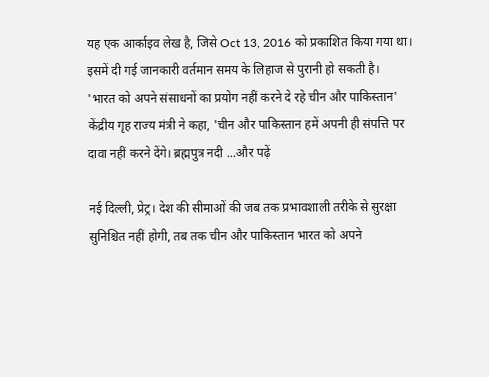यह एक आर्काइव लेख है, जिसे Oct 13, 2016 को प्रकाशित किया गया था। इसमें दी गई जानकारी वर्तमान समय के लिहाज से पुरानी हो सकती है।
'भारत को अपने संसाधनों का प्रयोग नहीं करने दे रहे चीन और पाकिस्तान'
केंद्रीय गृह राज्य मंत्री ने कहा, 'चीन और पाकिस्तान हमें अपनी ही संपत्ति पर दावा नहीं करने देंगे। ब्रह्मपुत्र नदी ...और पढ़ें

नई दिल्ली, प्रेट्र। देश की सीमाओं की जब तक प्रभावशाली तरीके से सुरक्षा सुनिश्चित नहीं होगी, तब तक चीन और पाकिस्तान भारत को अपने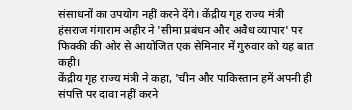संसाधनों का उपयोग नहीं करने देंगे। केंद्रीय गृह राज्य मंत्री हंसराज गंगाराम अहीर ने 'सीमा प्रबंधन और अवैध व्यापार' पर फिक्की की ओर से आयोजित एक सेमिनार में गुरुवार को यह बात कही।
केंद्रीय गृह राज्य मंत्री ने कहा, 'चीन और पाकिस्तान हमें अपनी ही संपत्ति पर दावा नहीं करने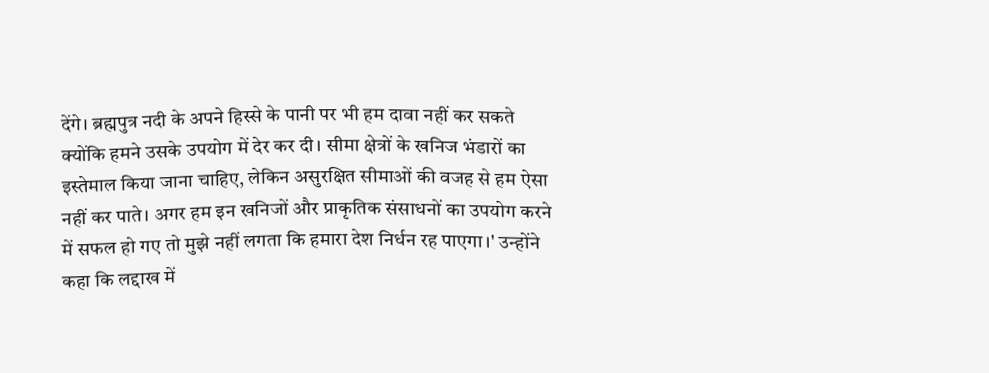देंगे। ब्रह्मपुत्र नदी के अपने हिस्से के पानी पर भी हम दावा नहीं कर सकते क्योंकि हमने उसके उपयोग में देर कर दी। सीमा क्षेत्रों के खनिज भंडारों का इस्तेमाल किया जाना चाहिए, लेकिन असुरक्षित सीमाओं की वजह से हम ऐसा नहीं कर पाते। अगर हम इन खनिजों और प्राकृतिक संसाधनों का उपयोग करने में सफल हो गए तो मुझे नहीं लगता कि हमारा देश निर्धन रह पाएगा।' उन्होंने कहा कि लद्दाख में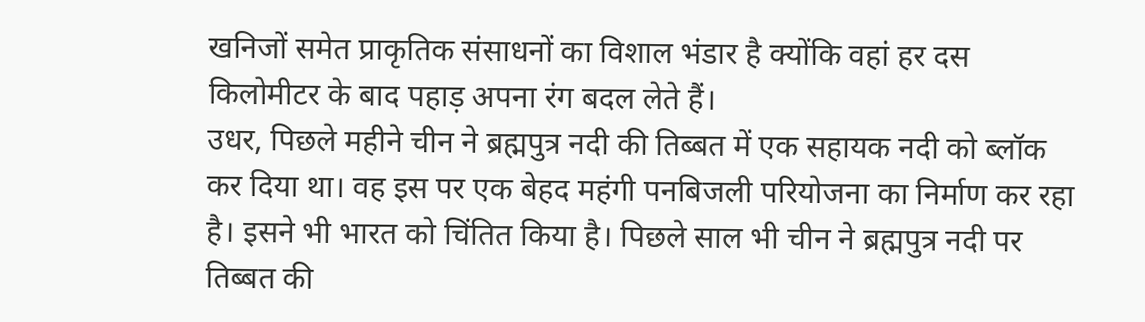खनिजों समेत प्राकृतिक संसाधनों का विशाल भंडार है क्योंकि वहां हर दस किलोमीटर के बाद पहाड़ अपना रंग बदल लेते हैं।
उधर, पिछले महीने चीन ने ब्रह्मपुत्र नदी की तिब्बत में एक सहायक नदी को ब्लॉक कर दिया था। वह इस पर एक बेहद महंगी पनबिजली परियोजना का निर्माण कर रहा है। इसने भी भारत को चिंतित किया है। पिछले साल भी चीन ने ब्रह्मपुत्र नदी पर तिब्बत की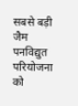सबसे बड़ी जैम पनविद्युत परियोजना को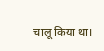चालू किया था।